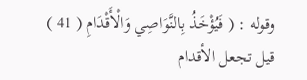وقوله : ( فَيُؤْخَذُ بِالنَّوَاصِي وَالْأَقْدَامِ ( 41 )
قيل تجعل الأقدام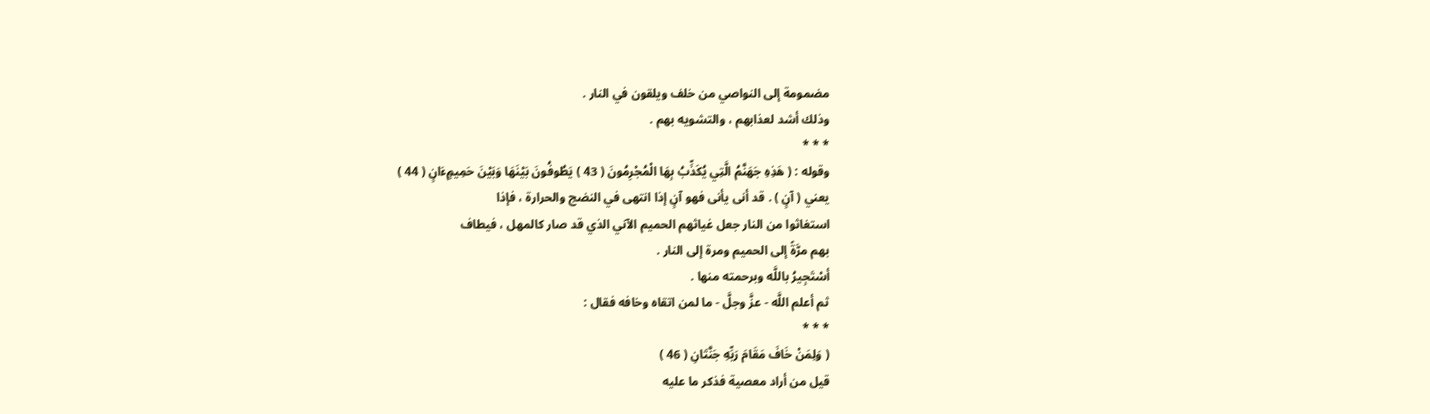مضمومة إلى النواصي من خلف ويلقون في النار .
وذلك أشد لعذابهم ، والتشويه بهم .
* * *
وقوله : ( هَذِهِ جَهَنَّمُ الَّتِي يُكَذِّبُ بِهَا الْمُجْرِمُونَ ( 43 ) يَطُوفُونَ بَيْنَهَا وَبَيْنَ حَمِيمٍءَانٍ ( 44 )
يعني ( آنٍ ) . قد أنى يأنى فهو آنٍ إذا انتهى في النضج والحرارة ، فإذا
استغاثوا من النار جعل غياثهم الحميم الآني الذي قد صار كالمهل ، فيطاف
بهم مرَّةً إلى الحميم ومرة إلى النار .
أسْتَجِيرُ باللَّه وبرحمته منها .
ثم أعلم اللَّه - عزَّ وجلَّ - ما لمن اتقاه وخافه فقال :
* * *
( وَلِمَنْ خَافَ مَقَامَ رَبِّهِ جَنَّتَانِ ( 46 )
قيل من أراد معصية فذكر ما عليه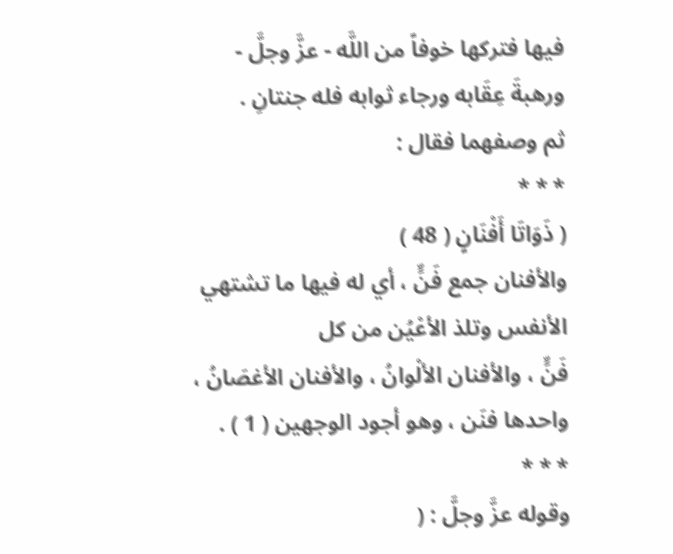فيها فتركها خوفاً من اللَّه - عزَّ وجلَّ -
ورهبةَ عِقَابه ورجاء ثوابه فله جنتانِ .
ثم وصفهما فقال :
* * *
( ذَوَاتَا أَفْنَانٍ ( 48 )
والأفنان جمع فَنٍّ ، أي له فيها ما تشتهي الأنفس وتلذ الأعْيُن من كل
فَنٍّ ، والأفنان الألْوانُ ، والأفنان الأغصَانُ ، واحدها فنَن ، وهو أجود الوجهين ( 1 ) .
* * *
وقوله عزَّ وجلَّ : (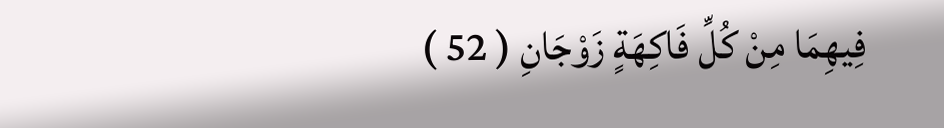فِيهِمَا مِنْ كُلِّ فَاكِهَةٍ زَوْجَانِ ( 52 )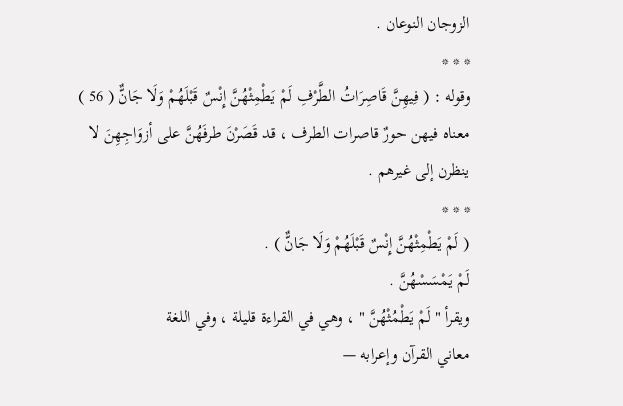الزوجان النوعان .
* * *
وقوله : ( فِيهِنَّ قَاصِرَاتُ الطَّرْفِ لَمْ يَطْمِثْهُنَّ إِنْسٌ قَبْلَهُمْ وَلَا جَانٌّ ( 56 )
معناه فيهن حورٌ قاصرات الطرف ، قد قَصَرْنَ طرفَهُنَّ على أزوَاجِهِنَ لا
ينظرن إلى غيرهم .
* * *
( لَمْ يَطْمِثْهُنَّ إِنْسٌ قَبْلَهُمْ وَلَا جَانٌّ ) .
لَمْ يَمْسَسْهُنَّ .
ويقرأ " لَمْ يَطْمُثْهُنَّ " ، وهي في القراءة قليلة ، وفي اللغة
معاني القرآن وإعرابه —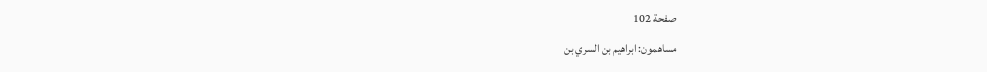صفحة 102
مساهمون: ابراهيم بن السري بن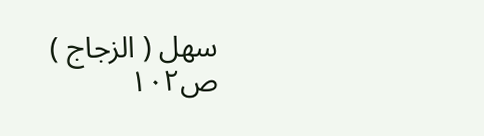سهل ( الزجاج )
ص١٠٢